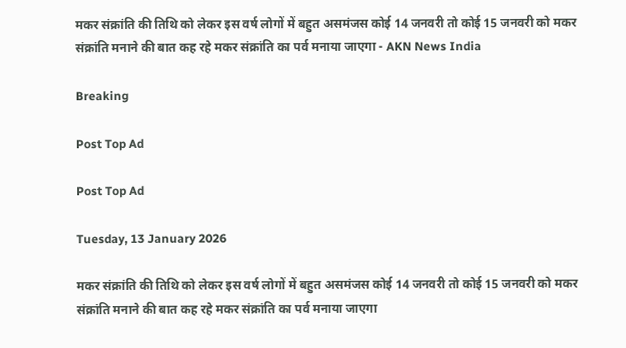मकर संक्रांति की तिथि को लेकर इस वर्ष लोगों में बहुत असमंजस कोई 14 जनवरी तो कोई 15 जनवरी को मकर संक्रांति मनाने की बात कह रहे मकर संक्रांति का पर्व मनाया जाएगा - AKN News India

Breaking

Post Top Ad

Post Top Ad

Tuesday, 13 January 2026

मकर संक्रांति की तिथि को लेकर इस वर्ष लोगों में बहुत असमंजस कोई 14 जनवरी तो कोई 15 जनवरी को मकर संक्रांति मनाने की बात कह रहे मकर संक्रांति का पर्व मनाया जाएगा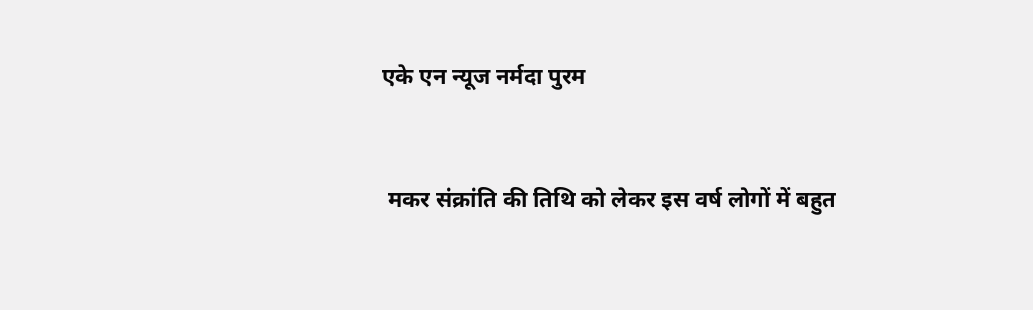एके एन न्यूज नर्मदा पुरम


 मकर संक्रांति की तिथि को लेकर इस वर्ष लोगों में बहुत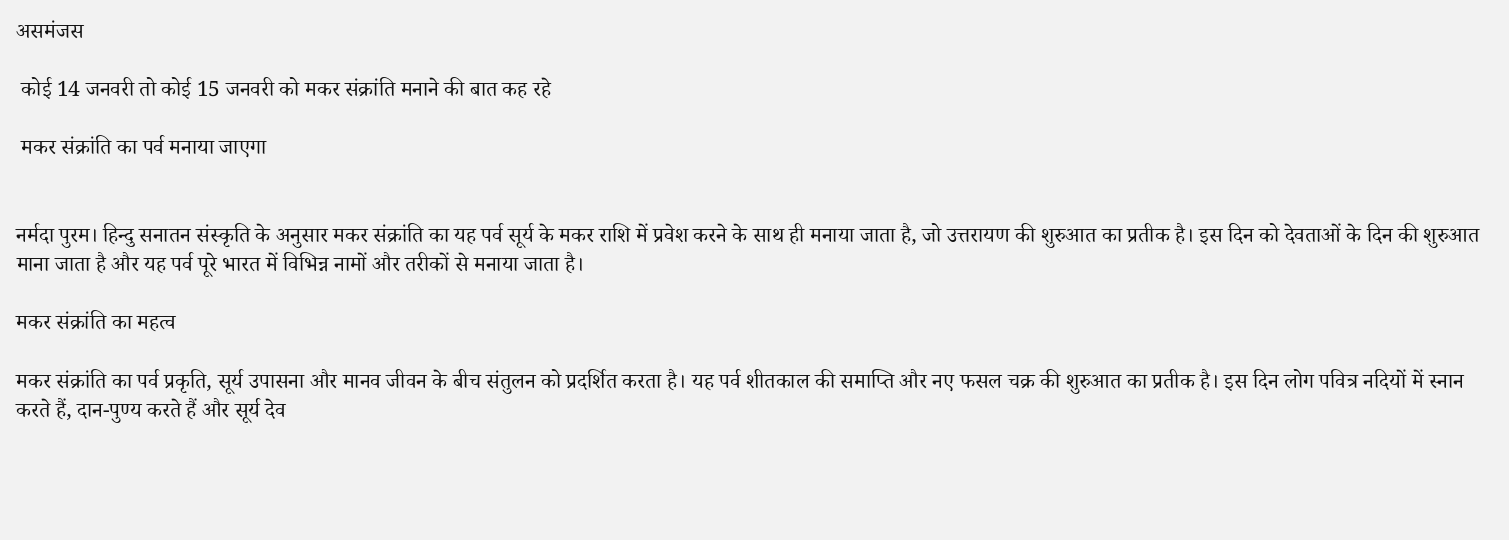असमंजस

 कोई 14 जनवरी तो कोई 15 जनवरी को मकर संक्रांति मनाने की बात कह रहे

 मकर संक्रांति का पर्व मनाया जाएगा


नर्मदा पुरम। हिन्दु सनातन संस्कृति के अनुसार मकर संक्रांति का यह पर्व सूर्य के मकर राशि में प्रवेश करने के साथ ही मनाया जाता है, जो उत्तरायण की शुरुआत का प्रतीक है। इस दिन को देवताओं के दिन की शुरुआत माना जाता है और यह पर्व पूरे भारत में विभिन्न नामों और तरीकों से मनाया जाता है।

मकर संक्रांति का महत्व

मकर संक्रांति का पर्व प्रकृति, सूर्य उपासना और मानव जीवन के बीच संतुलन को प्रदर्शित करता है। यह पर्व शीतकाल की समाप्ति और नए फसल चक्र की शुरुआत का प्रतीक है। इस दिन लोग पवित्र नदियों में स्नान करते हैं, दान-पुण्य करते हैं और सूर्य देव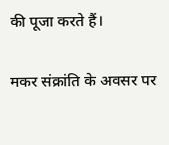की पूजा करते हैं।

मकर संक्रांति के अवसर पर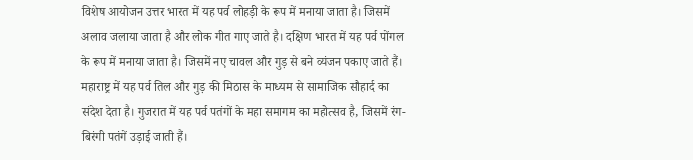विशेष आयोजन उत्तर भारत में यह पर्व लोहड़ी के रूप में मनाया जाता है। जिसमें अलाव जलाया जाता है और लोक गीत गाए जाते है। दक्षिण भारत में यह पर्व पोंगल के रूप में मनाया जाता है। जिसमें नए चावल और गुड़ से बने व्यंजन पकाए जाते हैं। महाराष्ट्र में यह पर्व तिल और गुड़ की मिठास के माध्यम से सामाजिक सौहार्द का संदेश देता है। गुजरात में यह पर्व पतंगों के महा समागम का महोत्सव है, जिसमें रंग-बिरंगी पतंगें उड़ाई जाती हैं।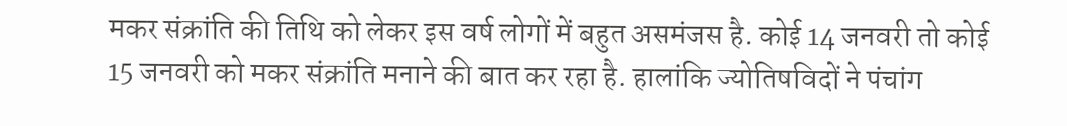मकर संक्रांति की तिथि को लेकर इस वर्ष लोगों में बहुत असमंजस है. कोई 14 जनवरी तो कोई 15 जनवरी को मकर संक्रांति मनाने की बात कर रहा है. हालांकि ज्योतिषविदों ने पंचांग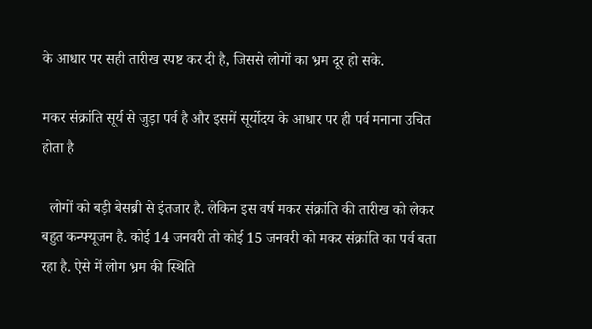के आधार पर सही तारीख स्पष्ट कर दी है, जिससे लोगों का भ्रम दूर हो सके.

मकर संक्रांति सूर्य से जुड़ा पर्व है और इसमें सूर्योदय के आधार पर ही पर्व मनाना उचित होता है

  लोगों को बड़ी बेसब्री से इंतजार है. लेकिन इस वर्ष मकर संक्रांति की तारीख को लेकर बहुत कन्फ्यूजन है. कोई 14 जनवरी तो कोई 15 जनवरी को मकर संक्रांति का पर्व बता रहा है. ऐसे में लोग भ्रम की स्थिति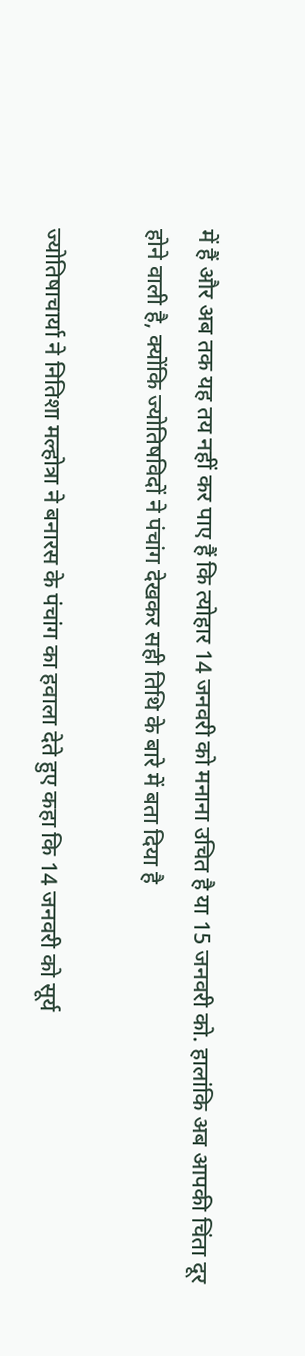में हैं और अब तक यह तय नहीं कर पाए हैं कि त्योहार 14 जनवरी को मनाना उचित है या 15 जनवरी को. हालांकि अब आपकी चिंता दूर होने वाली है, क्योंकि ज्योतिषविदों ने पंचांग देखकर सही तिथि के बारे में बता दिया है

ज्योतिषाचार्या ने नितिशा मल्होत्रा ने बनारस के पंचांग का हवाला देते हुए कहा कि 14 जनवरी को सूर्य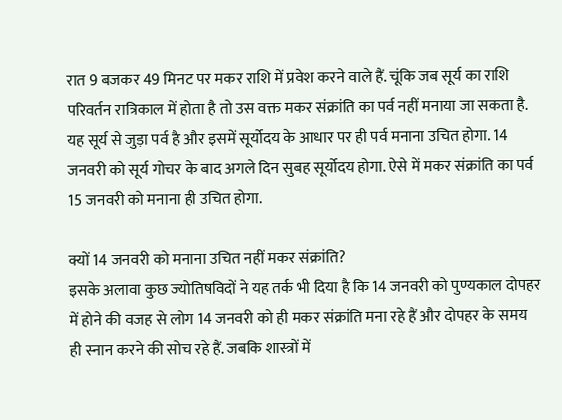रात 9 बजकर 49 मिनट पर मकर राशि में प्रवेश करने वाले हैं. चूंकि जब सूर्य का राशि परिवर्तन रात्रिकाल में होता है तो उस वक्त मकर संक्रांति का पर्व नहीं मनाया जा सकता है. यह सूर्य से जुड़ा पर्व है और इसमें सूर्योदय के आधार पर ही पर्व मनाना उचित होगा. 14 जनवरी को सूर्य गोचर के बाद अगले दिन सुबह सूर्योदय होगा. ऐसे में मकर संक्रांति का पर्व 15 जनवरी को मनाना ही उचित होगा.

क्यों 14 जनवरी को मनाना उचित नहीं मकर संक्रांति?
इसके अलावा कुछ ज्योतिषविदों ने यह तर्क भी दिया है कि 14 जनवरी को पुण्यकाल दोपहर में होने की वजह से लोग 14 जनवरी को ही मकर संक्रांति मना रहे हैं और दोपहर के समय ही स्नान करने की सोच रहे हैं. जबकि शास्त्रों में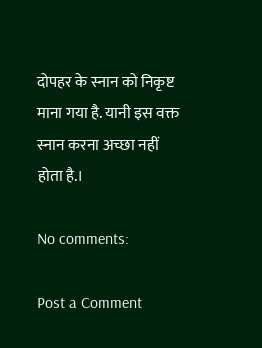दोपहर के स्नान को निकृष्ट माना गया है. यानी इस वक्त स्नान करना अच्छा नहीं होता है.।

No comments:

Post a Comment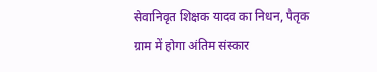सेवानिवृत शिक्षक यादव का निधन, पैतृक ग्राम में होगा अंतिम संस्कार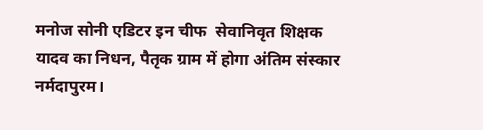मनोज सोनी एडिटर इन चीफ  सेवानिवृत शिक्षक यादव का निधन, पैतृक ग्राम में होगा अंतिम संस्कार नर्मदापुरम।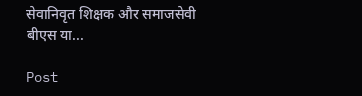सेवानिवृत शिक्षक और समाजसेवी बीएस या...

Post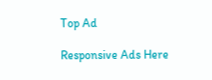Top Ad

Responsive Ads Here